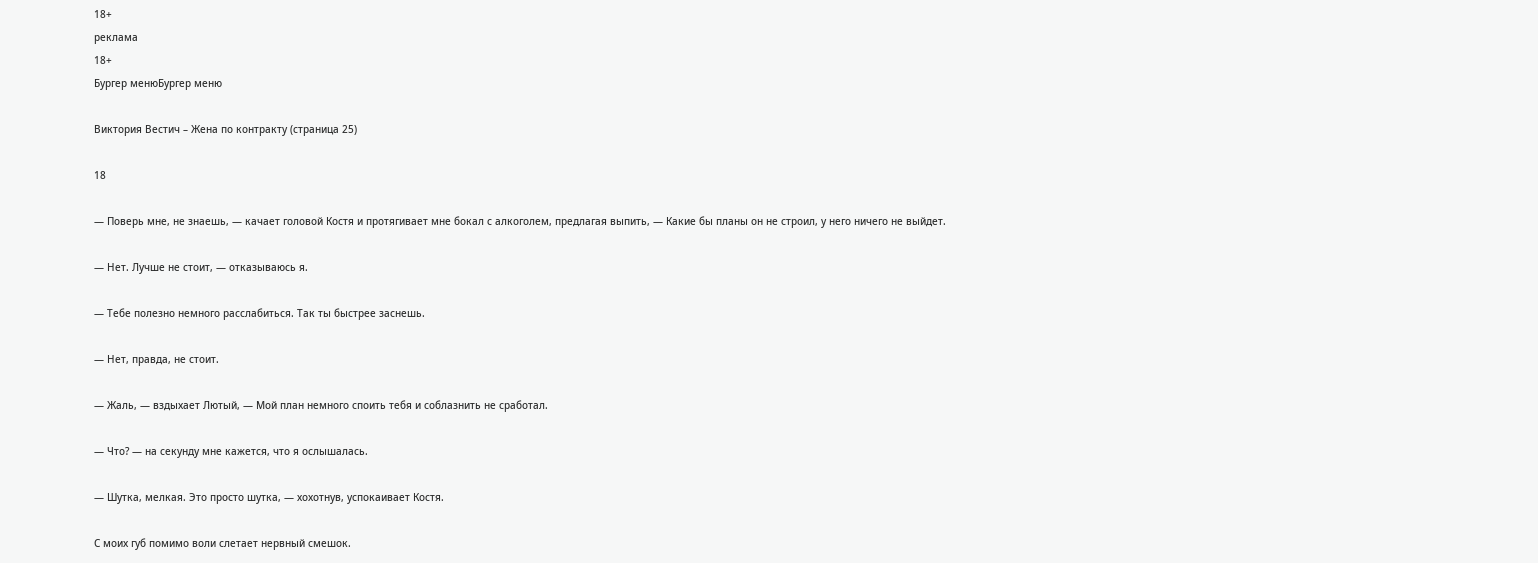18+
реклама
18+
Бургер менюБургер меню

Виктория Вестич – Жена по контракту (страница 25)

18

— Поверь мне, не знаешь, — качает головой Костя и протягивает мне бокал с алкоголем, предлагая выпить, — Какие бы планы он не строил, у него ничего не выйдет.

— Нет. Лучше не стоит, — отказываюсь я.

— Тебе полезно немного расслабиться. Так ты быстрее заснешь.

— Нет, правда, не стоит.

— Жаль, — вздыхает Лютый, — Мой план немного споить тебя и соблазнить не сработал.

— Что? — на секунду мне кажется, что я ослышалась.

— Шутка, мелкая. Это просто шутка, — хохотнув, успокаивает Костя.

С моих губ помимо воли слетает нервный смешок.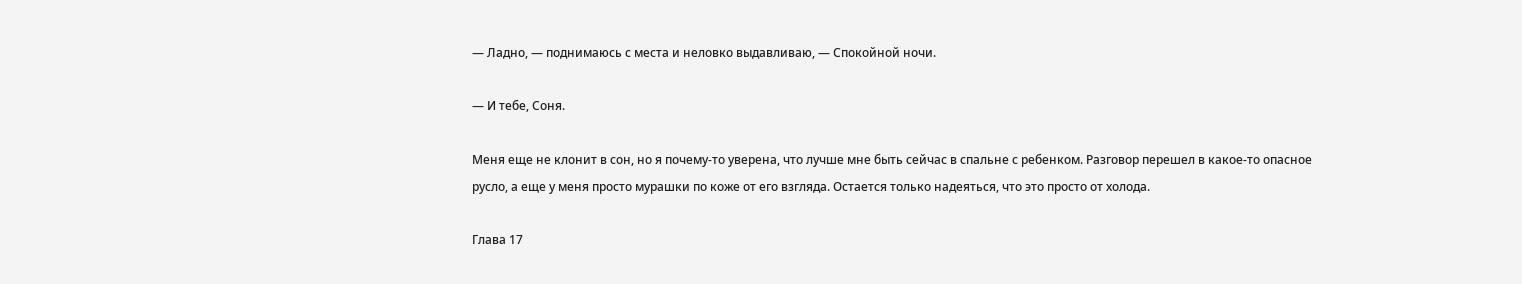— Ладно, — поднимаюсь с места и неловко выдавливаю, — Спокойной ночи.

— И тебе, Соня.

Меня еще не клонит в сон, но я почему-то уверена, что лучше мне быть сейчас в спальне с ребенком. Разговор перешел в какое-то опасное русло, а еще у меня просто мурашки по коже от его взгляда. Остается только надеяться, что это просто от холода.

Глава 17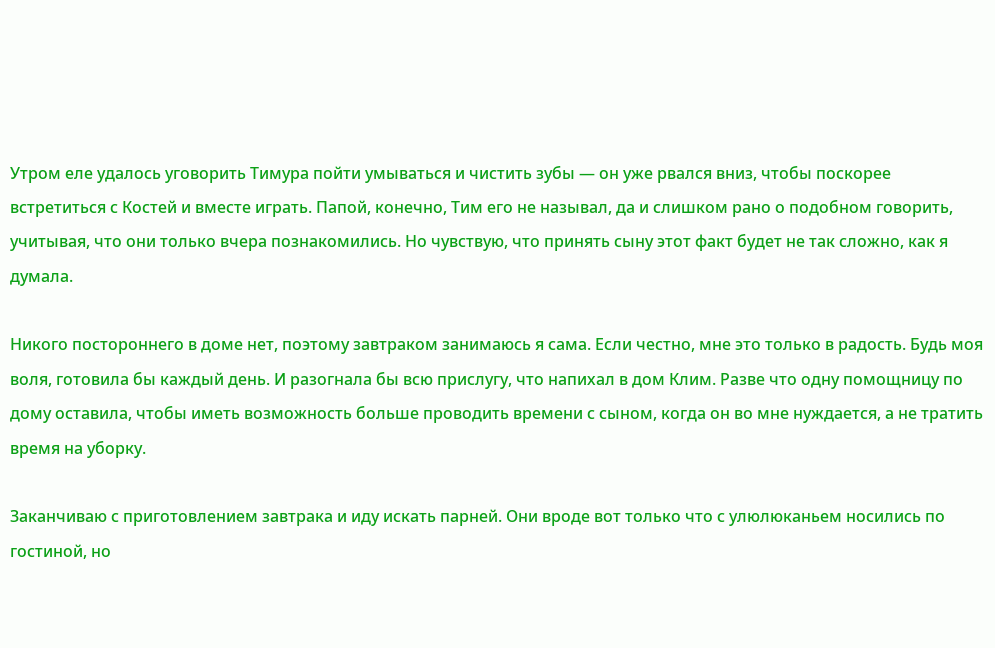Утром еле удалось уговорить Тимура пойти умываться и чистить зубы — он уже рвался вниз, чтобы поскорее встретиться с Костей и вместе играть. Папой, конечно, Тим его не называл, да и слишком рано о подобном говорить, учитывая, что они только вчера познакомились. Но чувствую, что принять сыну этот факт будет не так сложно, как я думала.

Никого постороннего в доме нет, поэтому завтраком занимаюсь я сама. Если честно, мне это только в радость. Будь моя воля, готовила бы каждый день. И разогнала бы всю прислугу, что напихал в дом Клим. Разве что одну помощницу по дому оставила, чтобы иметь возможность больше проводить времени с сыном, когда он во мне нуждается, а не тратить время на уборку.

Заканчиваю с приготовлением завтрака и иду искать парней. Они вроде вот только что с улюлюканьем носились по гостиной, но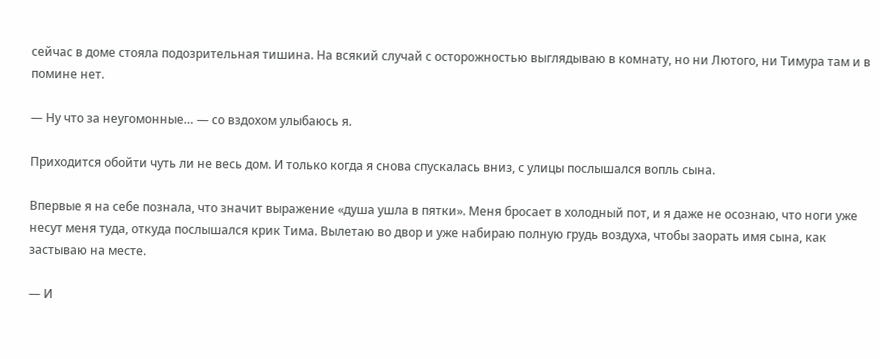сейчас в доме стояла подозрительная тишина. На всякий случай с осторожностью выглядываю в комнату, но ни Лютого, ни Тимура там и в помине нет.

— Ну что за неугомонные… — со вздохом улыбаюсь я.

Приходится обойти чуть ли не весь дом. И только когда я снова спускалась вниз, с улицы послышался вопль сына.

Впервые я на себе познала, что значит выражение «душа ушла в пятки». Меня бросает в холодный пот, и я даже не осознаю, что ноги уже несут меня туда, откуда послышался крик Тима. Вылетаю во двор и уже набираю полную грудь воздуха, чтобы заорать имя сына, как застываю на месте.

— И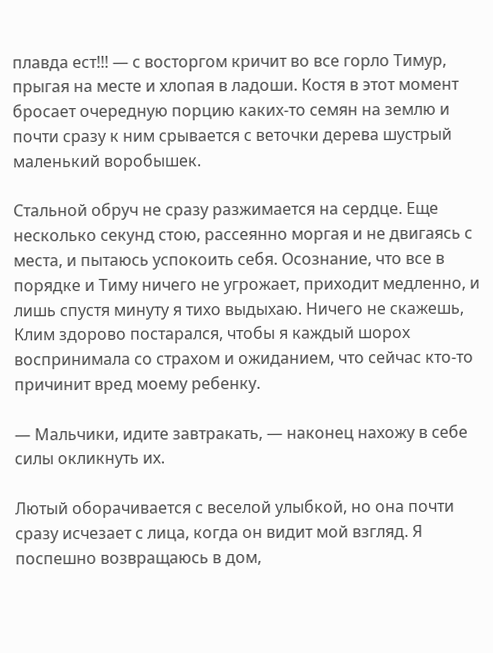плавда ест!!! — с восторгом кричит во все горло Тимур, прыгая на месте и хлопая в ладоши. Костя в этот момент бросает очередную порцию каких-то семян на землю и почти сразу к ним срывается с веточки дерева шустрый маленький воробышек.

Стальной обруч не сразу разжимается на сердце. Еще несколько секунд стою, рассеянно моргая и не двигаясь с места, и пытаюсь успокоить себя. Осознание, что все в порядке и Тиму ничего не угрожает, приходит медленно, и лишь спустя минуту я тихо выдыхаю. Ничего не скажешь, Клим здорово постарался, чтобы я каждый шорох воспринимала со страхом и ожиданием, что сейчас кто-то причинит вред моему ребенку.

— Мальчики, идите завтракать, — наконец нахожу в себе силы окликнуть их.

Лютый оборачивается с веселой улыбкой, но она почти сразу исчезает с лица, когда он видит мой взгляд. Я поспешно возвращаюсь в дом,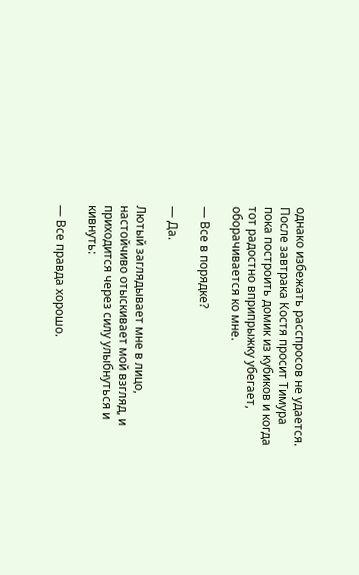однако избежать расспросов не удается. После завтрака Костя просит Тимура пока построить домик из кубиков и когда тот радостно вприпрыжку убегает, оборачивается ко мне.

— Все в порядке?

— Да.

Лютый заглядывает мне в лицо, настойчиво отыскивает мой взгляд, и приходится через силу улыбнуться и кивнуть:

— Все правда хорошо.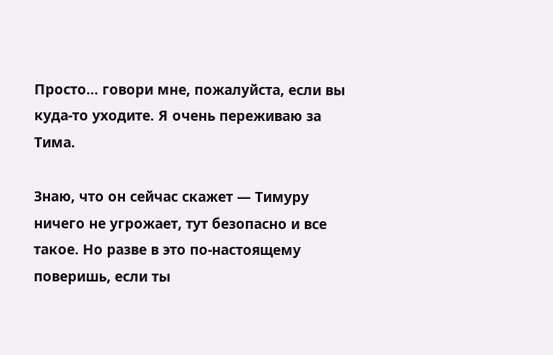Просто… говори мне, пожалуйста, если вы куда-то уходите. Я очень переживаю за Тима.

Знаю, что он сейчас скажет — Тимуру ничего не угрожает, тут безопасно и все такое. Но разве в это по-настоящему поверишь, если ты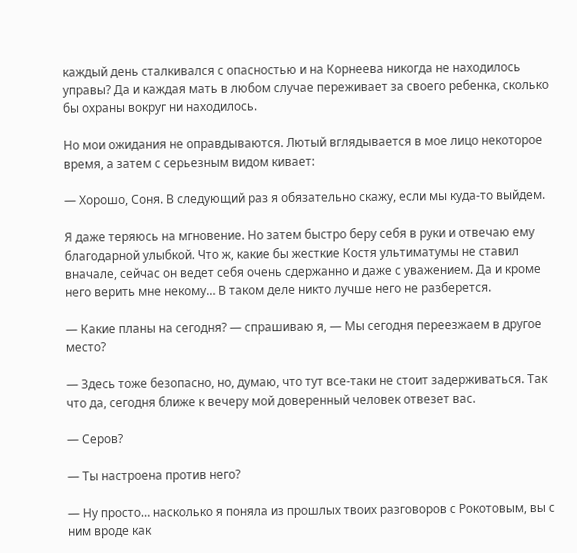каждый день сталкивался с опасностью и на Корнеева никогда не находилось управы? Да и каждая мать в любом случае переживает за своего ребенка, сколько бы охраны вокруг ни находилось.

Но мои ожидания не оправдываются. Лютый вглядывается в мое лицо некоторое время, а затем с серьезным видом кивает:

— Хорошо, Соня. В следующий раз я обязательно скажу, если мы куда-то выйдем.

Я даже теряюсь на мгновение. Но затем быстро беру себя в руки и отвечаю ему благодарной улыбкой. Что ж, какие бы жесткие Костя ультиматумы не ставил вначале, сейчас он ведет себя очень сдержанно и даже с уважением. Да и кроме него верить мне некому… В таком деле никто лучше него не разберется.

— Какие планы на сегодня? — спрашиваю я, — Мы сегодня переезжаем в другое место?

— Здесь тоже безопасно, но, думаю, что тут все-таки не стоит задерживаться. Так что да, сегодня ближе к вечеру мой доверенный человек отвезет вас.

— Серов?

— Ты настроена против него?

— Ну просто… насколько я поняла из прошлых твоих разговоров с Рокотовым, вы с ним вроде как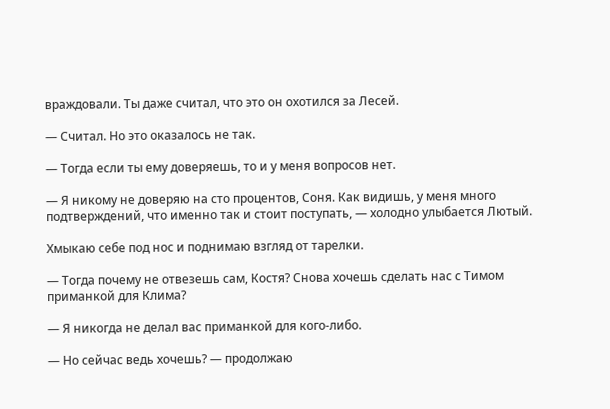враждовали. Ты даже считал, что это он охотился за Лесей.

— Считал. Но это оказалось не так.

— Тогда если ты ему доверяешь, то и у меня вопросов нет.

— Я никому не доверяю на сто процентов, Соня. Как видишь, у меня много подтверждений, что именно так и стоит поступать, — холодно улыбается Лютый.

Хмыкаю себе под нос и поднимаю взгляд от тарелки.

— Тогда почему не отвезешь сам, Костя? Снова хочешь сделать нас с Тимом приманкой для Клима?

— Я никогда не делал вас приманкой для кого-либо.

— Но сейчас ведь хочешь? — продолжаю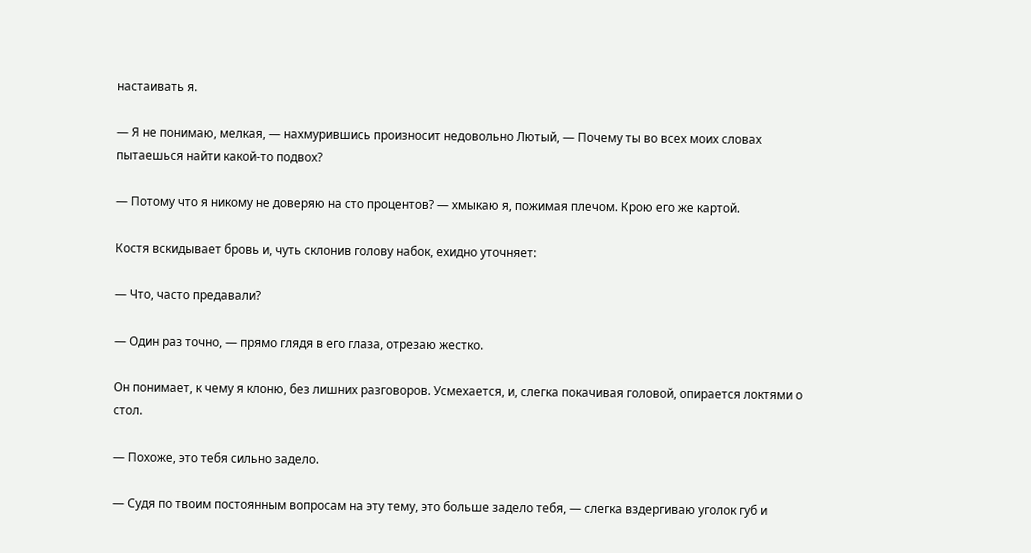настаивать я.

— Я не понимаю, мелкая, — нахмурившись произносит недовольно Лютый, — Почему ты во всех моих словах пытаешься найти какой-то подвох?

— Потому что я никому не доверяю на сто процентов? — хмыкаю я, пожимая плечом. Крою его же картой.

Костя вскидывает бровь и, чуть склонив голову набок, ехидно уточняет:

— Что, часто предавали?

— Один раз точно, — прямо глядя в его глаза, отрезаю жестко.

Он понимает, к чему я клоню, без лишних разговоров. Усмехается, и, слегка покачивая головой, опирается локтями о стол.

— Похоже, это тебя сильно задело.

— Судя по твоим постоянным вопросам на эту тему, это больше задело тебя, — слегка вздергиваю уголок губ и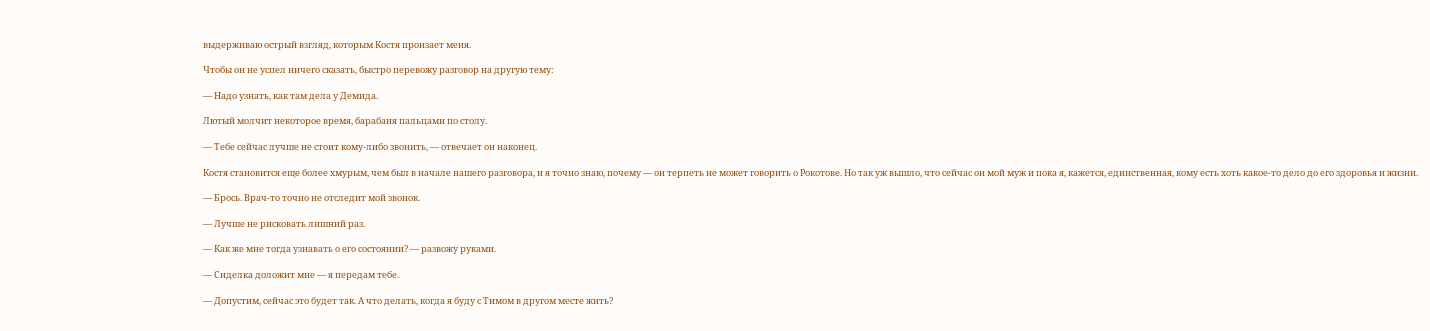выдерживаю острый взгляд, которым Костя пронзает меня.

Чтобы он не успел ничего сказать, быстро перевожу разговор на другую тему:

— Надо узнать, как там дела у Демида.

Лютый молчит некоторое время, барабаня пальцами по столу.

— Тебе сейчас лучше не стоит кому-либо звонить, — отвечает он наконец.

Костя становится еще более хмурым, чем был в начале нашего разговора, и я точно знаю, почему — он терпеть не может говорить о Рокотове. Но так уж вышло, что сейчас он мой муж и пока я, кажется, единственная, кому есть хоть какое-то дело до его здоровья и жизни.

— Брось. Врач-то точно не отследит мой звонок.

— Лучше не рисковать лишний раз.

— Как же мне тогда узнавать о его состоянии? — развожу руками.

— Сиделка доложит мне — я передам тебе.

— Допустим, сейчас это будет так. А что делать, когда я буду с Тимом в другом месте жить?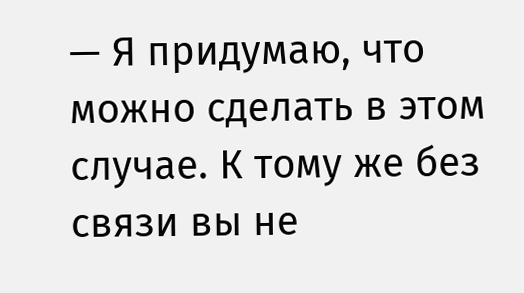— Я придумаю, что можно сделать в этом случае. К тому же без связи вы не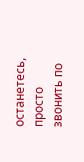останетесь, просто звонить по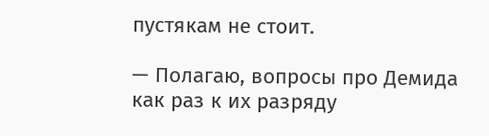пустякам не стоит.

— Полагаю, вопросы про Демида как раз к их разряду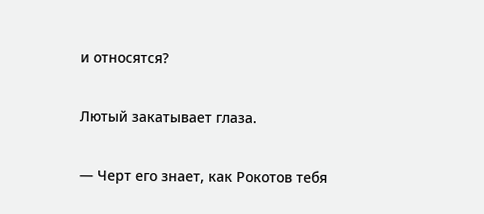и относятся?

Лютый закатывает глаза.

— Черт его знает, как Рокотов тебя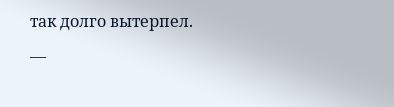так долго вытерпел.

—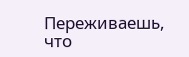Переживаешь, что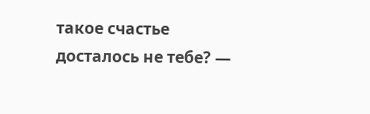такое счастье досталось не тебе? —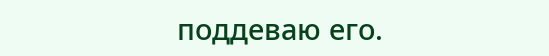поддеваю его.